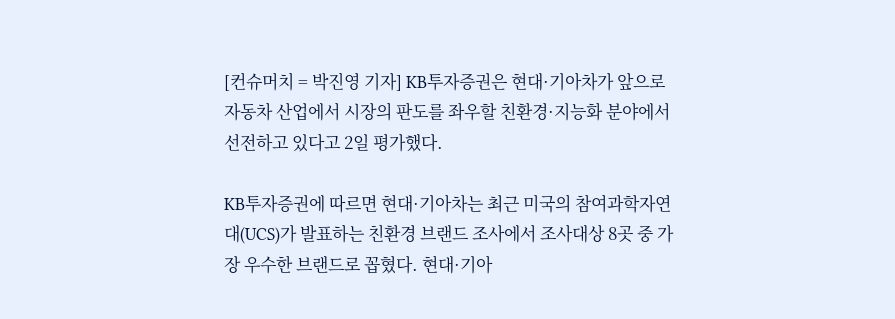[컨슈머치 = 박진영 기자] KB투자증권은 현대·기아차가 앞으로 자동차 산업에서 시장의 판도를 좌우할 친환경·지능화 분야에서 선전하고 있다고 2일 평가했다.

KB투자증권에 따르면 현대·기아차는 최근 미국의 참여과학자연대(UCS)가 발표하는 친환경 브랜드 조사에서 조사대상 8곳 중 가장 우수한 브랜드로 꼽혔다. 현대·기아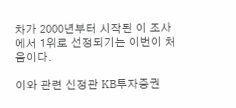차가 2000년부터 시작된 이 조사에서 1위로 선정되기는 이번이 처음이다.

이와 관련 신정관 KB투자증권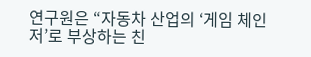연구원은 “자동차 산업의 ‘게임 체인저’로 부상하는 친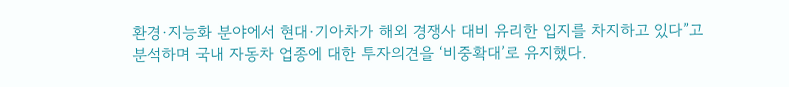환경·지능화 분야에서 현대·기아차가 해외 경쟁사 대비 유리한 입지를 차지하고 있다”고 분석하며 국내 자동차 업종에 대한 투자의견을 ‘비중확대’로 유지했다.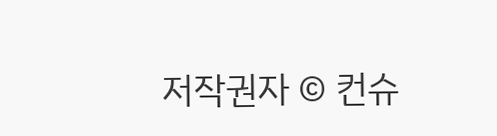저작권자 © 컨슈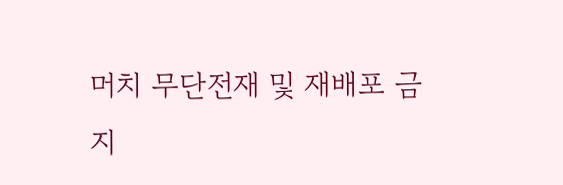머치 무단전재 및 재배포 금지